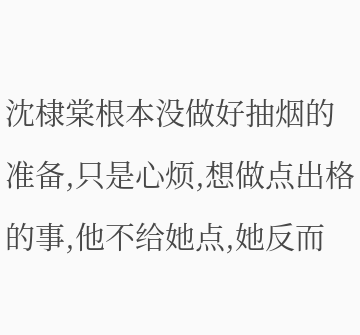沈棣棠根本没做好抽烟的准备,只是心烦,想做点出格的事,他不给她点,她反而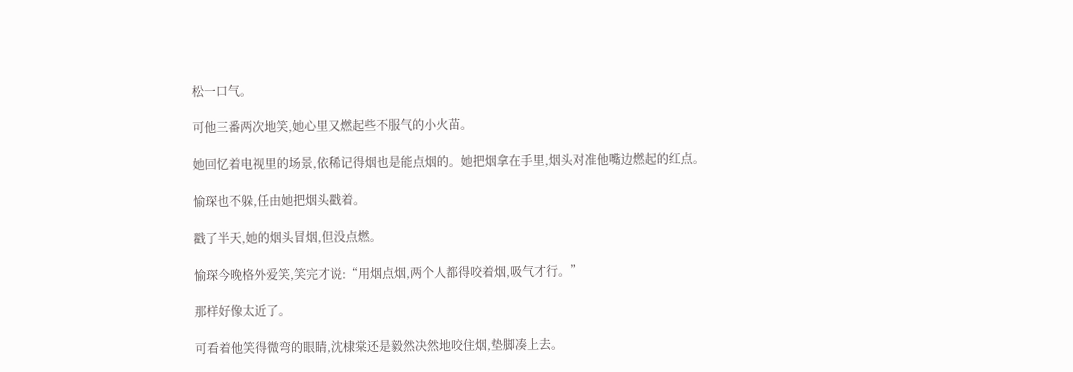松一口气。

可他三番两次地笑,她心里又燃起些不服气的小火苗。

她回忆着电视里的场景,依稀记得烟也是能点烟的。她把烟拿在手里,烟头对准他嘴边燃起的红点。

愉琛也不躲,任由她把烟头戳着。

戳了半天,她的烟头冒烟,但没点燃。

愉琛今晚格外爱笑,笑完才说:“用烟点烟,两个人都得咬着烟,吸气才行。”

那样好像太近了。

可看着他笑得微弯的眼睛,沈棣棠还是毅然决然地咬住烟,垫脚凑上去。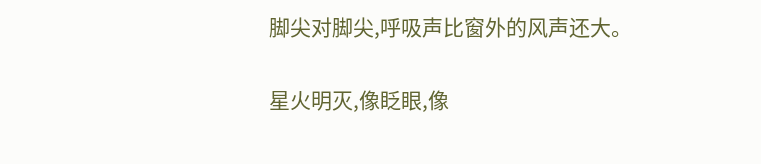脚尖对脚尖,呼吸声比窗外的风声还大。

星火明灭,像眨眼,像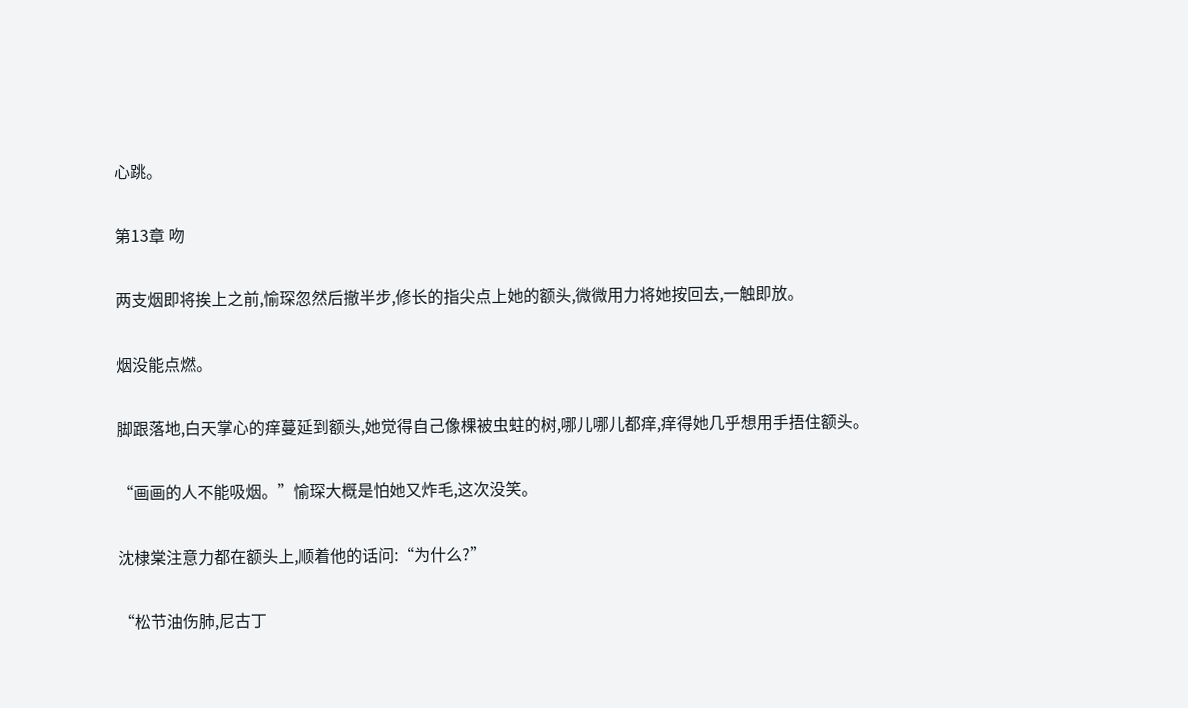心跳。

第13章 吻

两支烟即将挨上之前,愉琛忽然后撤半步,修长的指尖点上她的额头,微微用力将她按回去,一触即放。

烟没能点燃。

脚跟落地,白天掌心的痒蔓延到额头,她觉得自己像棵被虫蛀的树,哪儿哪儿都痒,痒得她几乎想用手捂住额头。

“画画的人不能吸烟。”愉琛大概是怕她又炸毛,这次没笑。

沈棣棠注意力都在额头上,顺着他的话问:“为什么?”

“松节油伤肺,尼古丁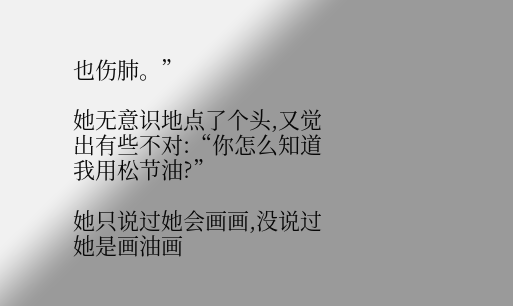也伤肺。”

她无意识地点了个头,又觉出有些不对:“你怎么知道我用松节油?”

她只说过她会画画,没说过她是画油画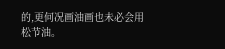的,更何况画油画也未必会用松节油。